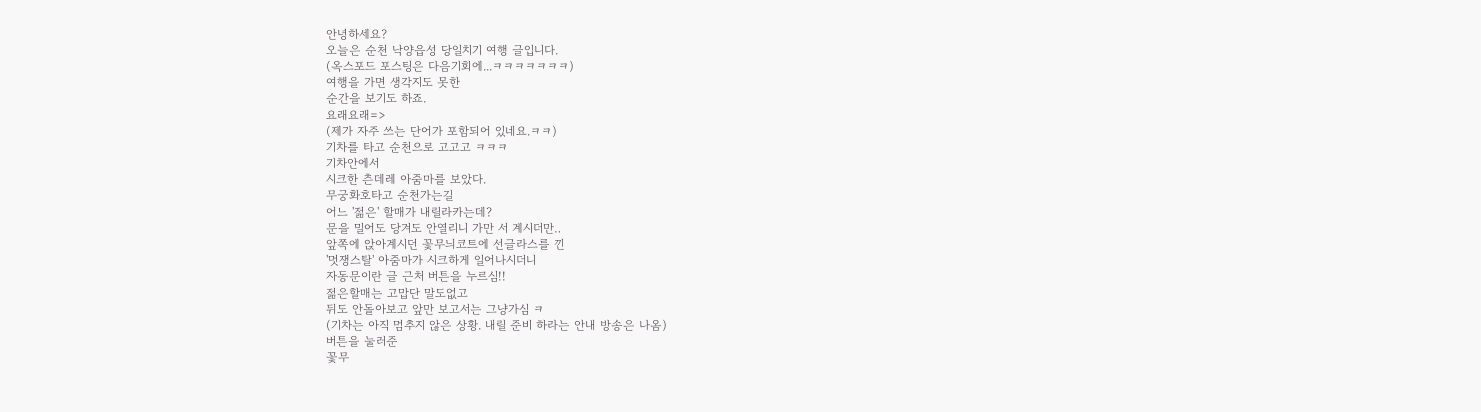안녕하세요?
오늘은 순천 낙양읍성 당일치기 여행 글입니다.
(옥스포드 포스팅은 다음기회에...ㅋㅋㅋㅋㅋㅋㅋ)
여행을 가면 생각지도 못한
순간을 보기도 하죠.
요래요래=>
(제가 자주 쓰는 단어가 포함되어 있네요.ㅋㅋ)
기차를 타고 순천으로 고고고 ㅋㅋㅋ
기차안에서
시크한 츤데레 아줌마를 보았다.
무궁화호타고 순천가는길
어느 '젊은' 할매가 내릴라카는데?
문을 밀어도 당겨도 안열리니 가만 서 계시더만‥
앞쪽에 앉아계시던 꽃무늬코트에 선글라스를 낀
'멋쟁스탈' 아줌마가 시크하게 일어나시더니
자동문이란 글 근처 버튼을 누르심!!
젊은할매는 고맙단 말도없고
뒤도 안돌아보고 앞만 보고서는 그냥가심 ㅋ
(기차는 아직 멈추지 않은 상황. 내릴 준비 하라는 안내 방송은 나옴)
버튼을 눌러준
꽃무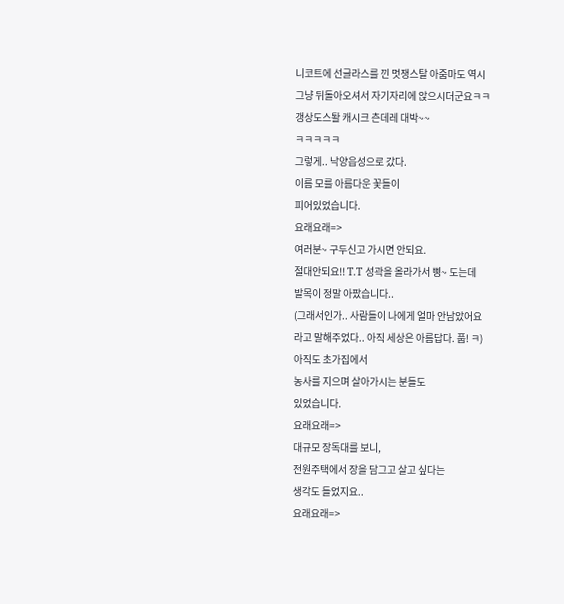니코트에 선글라스를 낀 멋쟁스탈 아줌마도 역시
그냥 뒤돌아오셔서 자기자리에 앉으시더군요ㅋㅋ
갱상도스퇄 캐시크 츤데레 대박~~
ㅋㅋㅋㅋㅋ
그렇게.. 낙양읍성으로 갔다.
이름 모를 아름다운 꽃들이
피어있었습니다.
요래요래=>
여러분~ 구두신고 가시면 안되요.
절대안되요!! T.T 성곽을 올라가서 삥~ 도는데
발목이 정말 아팠습니다..
(그래서인가.. 사람들이 나에게 얼마 안남았어요
라고 말해주었다.. 아직 세상은 아름답다. 풉! ㅋ)
아직도 초가집에서
농사를 지으며 살아가시는 분들도
있었습니다.
요래요래=>
대규모 장독대를 보니,
전원주택에서 장을 담그고 살고 싶다는
생각도 들었지요..
요래요래=>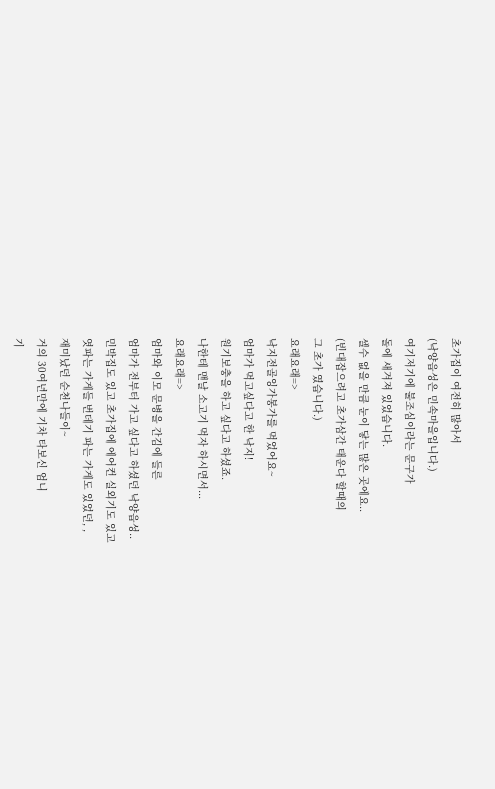초가집이 여전히 많아서
(낙양읍성은 민속마을입니다.)
여기저기에 불조심이라는 문구가
돌에 새겨져 있었습니다.
셀수 없을 만큼 눈이 닿는 많은 곳에요..
(빈대잡으려고 초가삼간 태운다 할때의
그 초가 였습니다.)
요래요래=>
낙지전골잉가봉가를 먹었어요~
엄마가 먹고싶다고 한 낙지!
원기보충을 하고 싶다고 하셨죠.
나한테 맨날 소고기 먹자 하시면서...
요래요래=>
엄마와 이모 문병을 간김에 들른
엄마가 전부터 가고 싶다고 하셨던 낙양읍성..
민박집도 있고 초가집에 에어컨 실외기도 있고
엿파는 가게들 번데기 파는 가게도 있었던, ,
재미났던 순천나들이~
거의 30여년만에 기차 타보신 엄니
기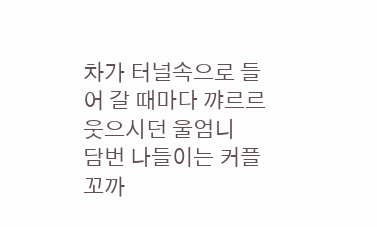차가 터널속으로 들어 갈 때마다 꺄르르 웃으시던 울엄니
담번 나들이는 커플 꼬까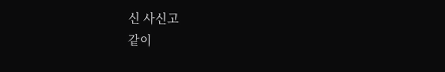신 사신고
같이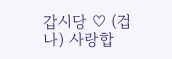갑시당 ♡ (겁나) 사랑합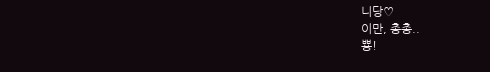니당♡
이만, 총총..
뿅!